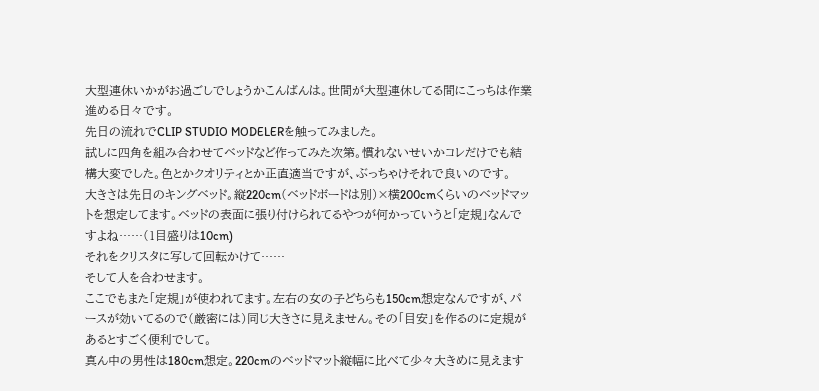大型連休いかがお過ごしでしょうかこんばんは。世間が大型連休してる間にこっちは作業進める日々です。
先日の流れでCLIP STUDIO MODELERを触ってみました。
試しに四角を組み合わせてベッドなど作ってみた次第。慣れないせいかコレだけでも結構大変でした。色とかクオリティとか正直適当ですが、ぶっちゃけそれで良いのです。
大きさは先日のキングベッド。縦220cm(ベッドボードは別)×横200cmくらいのベッドマットを想定してます。ベッドの表面に張り付けられてるやつが何かっていうと「定規」なんですよね……(1目盛りは10cm)
それをクリスタに写して回転かけて……
そして人を合わせます。
ここでもまた「定規」が使われてます。左右の女の子どちらも150cm想定なんですが、パースが効いてるので(厳密には)同じ大きさに見えません。その「目安」を作るのに定規があるとすごく便利でして。
真ん中の男性は180cm想定。220cmのベッドマット縦幅に比べて少々大きめに見えます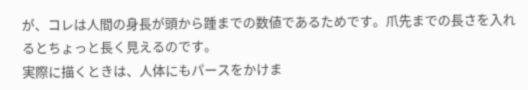が、コレは人間の身長が頭から踵までの数値であるためです。爪先までの長さを入れるとちょっと長く見えるのです。
実際に描くときは、人体にもパースをかけま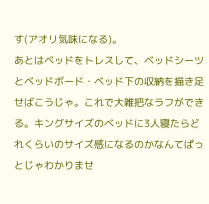す(アオリ気味になる)。
あとはベッドをトレスして、ベッドシーツとベッドボード・ベッド下の収納を描き足せばこうじゃ。これで大雑把なラフができる。キングサイズのベッドに3人寝たらどれくらいのサイズ感になるのかなんてぱっとじゃわかりませ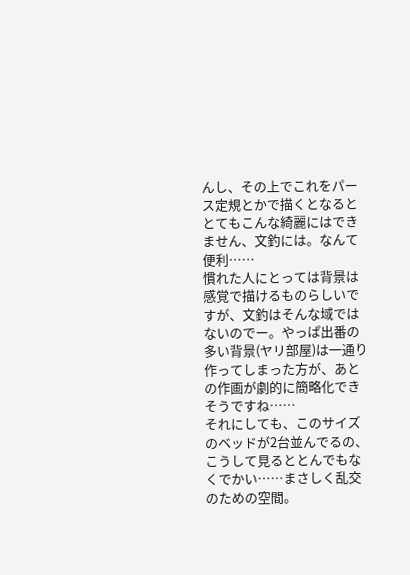んし、その上でこれをパース定規とかで描くとなるととてもこんな綺麗にはできません、文釣には。なんて便利……
慣れた人にとっては背景は感覚で描けるものらしいですが、文釣はそんな域ではないのでー。やっぱ出番の多い背景(ヤリ部屋)は一通り作ってしまった方が、あとの作画が劇的に簡略化できそうですね……
それにしても、このサイズのベッドが2台並んでるの、こうして見るととんでもなくでかい……まさしく乱交のための空間。